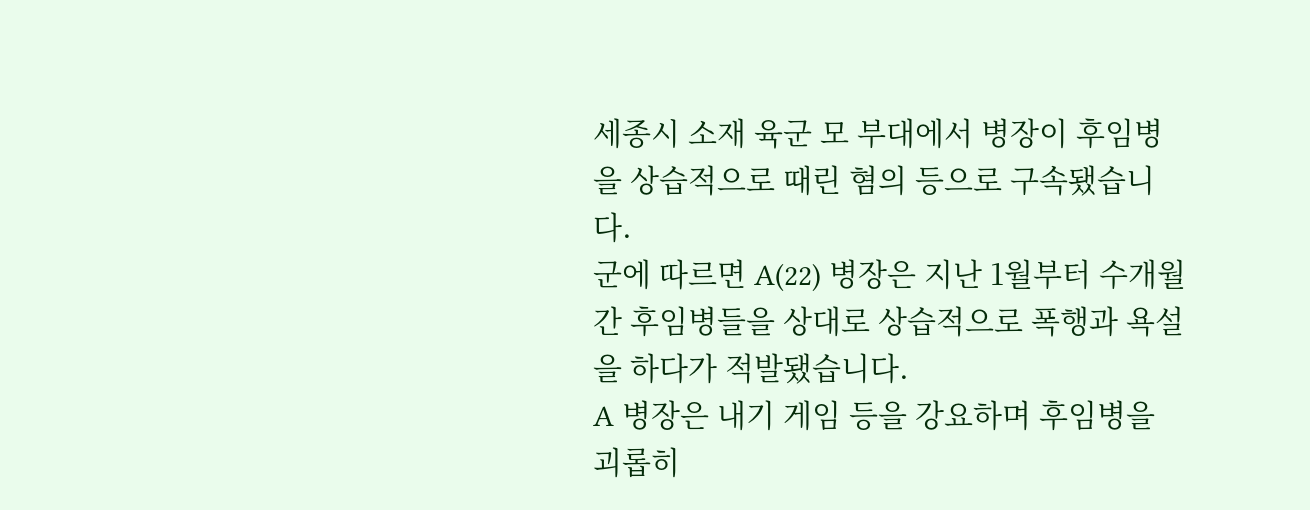세종시 소재 육군 모 부대에서 병장이 후임병을 상습적으로 때린 혐의 등으로 구속됐습니다.
군에 따르면 A(22) 병장은 지난 1월부터 수개월간 후임병들을 상대로 상습적으로 폭행과 욕설을 하다가 적발됐습니다.
A 병장은 내기 게임 등을 강요하며 후임병을 괴롭히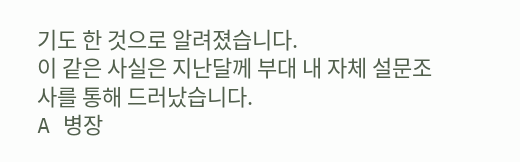기도 한 것으로 알려졌습니다.
이 같은 사실은 지난달께 부대 내 자체 설문조사를 통해 드러났습니다.
A 병장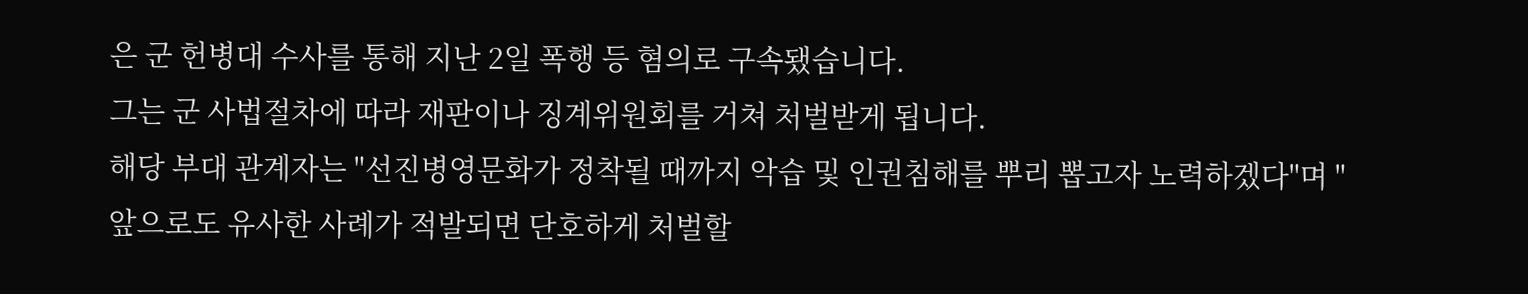은 군 헌병대 수사를 통해 지난 2일 폭행 등 혐의로 구속됐습니다.
그는 군 사법절차에 따라 재판이나 징계위원회를 거쳐 처벌받게 됩니다.
해당 부대 관계자는 "선진병영문화가 정착될 때까지 악습 및 인권침해를 뿌리 뽑고자 노력하겠다"며 "앞으로도 유사한 사례가 적발되면 단호하게 처벌할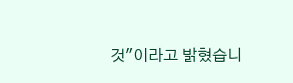것"이라고 밝혔습니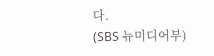다.
(SBS 뉴미디어부)